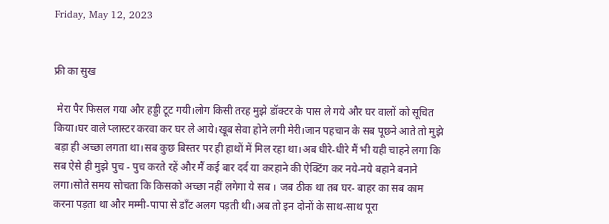Friday, May 12, 2023


फ्री का सुख

 मेरा पैर फिसल गया और हड्डी टूट गयी।लोग किसी तरह मुझे डॉक्टर के पास ले गये और घर वालों को सूचित किया।घर वाले प्लास्टर करवा कर घर ले आये।खूब सेवा होने लगी मेरी।जान पहचान के सब पूछने आते तो मुझे बड़ा ही अच्छा लगता था।सब कुछ बिस्तर पर ही हाथों में मिल रहा था।अब धीरे-धीरे मैं भी यही चाहने लगा कि सब ऐसे ही मुझे पुच - पुच करते रहें और मैं कई बार दर्द या करहाने की ऐक्टिंग कर नये-नये बहाने बनाने लगा।सोते समय सोचता कि किसको अच्छा नहीं लगेगा ये सब । जब ठीक था तब घर- बाहर का सब काम करना पड़ता था और मम्मी-पापा से डाँट अलग पड़ती थी।अब तो इन दोनों के साथ-साथ पूरा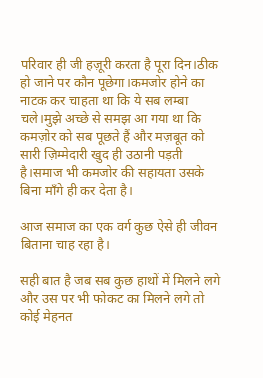परिवार ही जी हज़ूरी करता है पूरा दिन।ठीक हो जाने पर कौन पूछेगा।कमजोर होने का नाटक कर चाहता था कि ये सब लम्बा चले।मुझे अच्छे से समझ आ गया था कि कमज़ोर को सब पूछते हैं और मज़बूत को सारी ज़िम्मेदारी खुद ही उठानी पड़ती है।समाज भी कमजोर की सहायता उसके बिना माँगे ही कर देता है।

आज समाज का एक वर्ग कुछ ऐसे ही जीवन बिताना चाह रहा है।

सही बात है जब सब कुछ हाथों में मिलने लगे और उस पर भी फोकट का मिलने लगे तो कोई मेहनत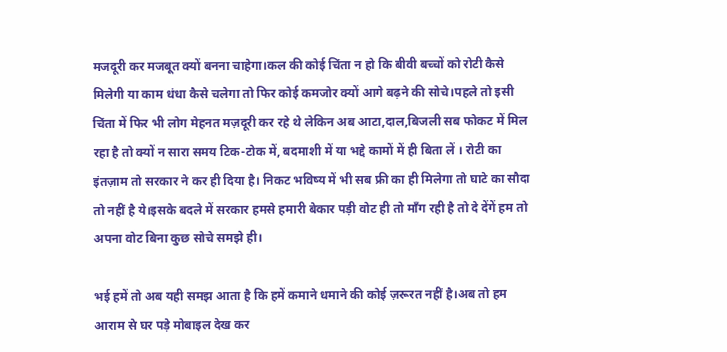मजदूरी कर मजबूत क्यों बनना चाहेगा।कल की कोई चिंता न हो कि बीवी बच्चों को रोटी कैसे मिलेगी या काम धंधा कैसे चलेगा तो फिर कोई कमजोर क्यों आगे बढ़ने की सोचे।पहले तो इसी चिंता में फिर भी लोग मेहनत मज़दूरी कर रहे थे लेकिन अब आटा,दाल,बिजली सब फोकट में मिल रहा है तो क्यों न सारा समय टिक-टोक में, बदमाशी में या भद्दे कामों में ही बिता लें । रोटी का इंतज़ाम तो सरकार ने कर ही दिया है। निकट भविष्य में भी सब फ्री का ही मिलेगा तो घाटे का सौदा तो नहीं है ये।इसके बदले में सरकार हमसे हमारी बेकार पड़ी वोट ही तो माँग रही है तो दे देंगें हम तो अपना वोट बिना कुछ सोचे समझे ही।

भई हमें तो अब यही समझ आता है कि हमें कमाने धमाने की कोई ज़रूरत नहीं है।अब तो हम आराम से घर पड़े मोबाइल देख कर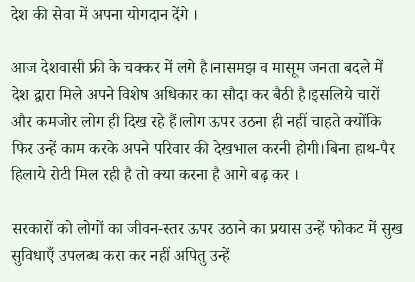देश की सेवा में अपना योगदान देंगे ।

आज देशवासी फ्री के चक्कर में लगे है।नासमझ व मासूम जनता बदले में देश द्वारा मिले अपने विशेष अधिकार का सौदा कर बैठी है।इसलिये चारों और कमजोर लोग ही दिख रहे हैं।लोग ऊपर उठना ही नहीं चाहते क्योंकि फिर उन्हें काम करके अपने परिवार की देखभाल करनी होगी।बिना हाथ-पैर हिलाये रोटी मिल रही है तो क्या करना है आगे बढ़ कर ।

सरकारों को लोगों का जीवन-स्तर ऊपर उठाने का प्रयास उन्हें फोकट में सुख सुविधाएँ उपलब्ध करा कर नहीं अपितु उन्हें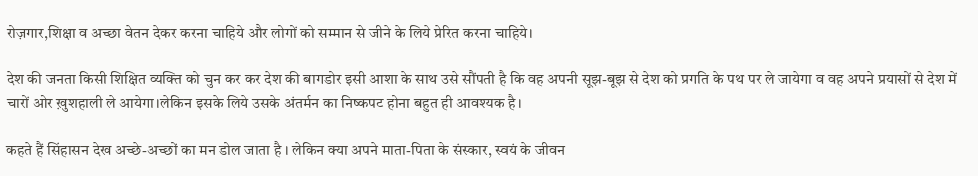रोज़गार,शिक्षा व अच्छा वेतन देकर करना चाहिये और लोगों को सम्मान से जीने के लिये प्रेरित करना चाहिये।

देश की जनता किसी शिक्षित व्यक्ति को चुन कर कर देश की बागडोर इसी आशा के साथ उसे सौंपती है कि वह अपनी सूझ-बूझ से देश को प्रगति के पथ पर ले जायेगा व वह अपने प्रयासों से देश में चारों ओर ख़ुशहाली ले आयेगा।लेकिन इसके लिये उसके अंतर्मन का निष्कपट होना बहुत ही आवश्यक है।

कहते हैं सिंहासन देख अच्छे-अच्छों का मन डोल जाता है । लेकिन क्या अपने माता-पिता के संस्कार, स्वयं के जीवन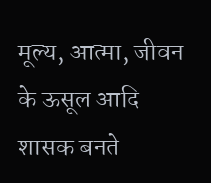मूल्य, आत्मा, जीवन के ऊसूल आदि शासक बनते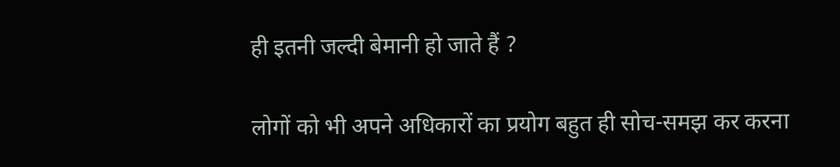ही इतनी जल्दी बेमानी हो जाते हैं ?

लोगों को भी अपने अधिकारों का प्रयोग बहुत ही सोच-समझ कर करना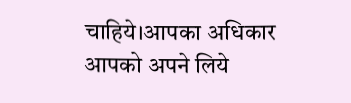चाहिये।आपका अधिकार आपको अपने लिये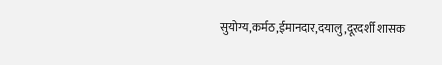सुयोग्य,कर्मठ,ईमानदार,दयालु,दूरदर्शी शासक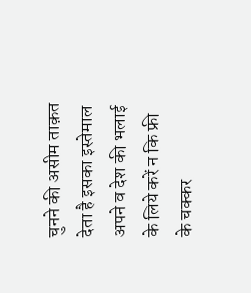चुनने की असीम ताक़त देता है इसका इस्तेमाल अपने व देश की भलाई के लिये करें न कि फ्री के चक्कर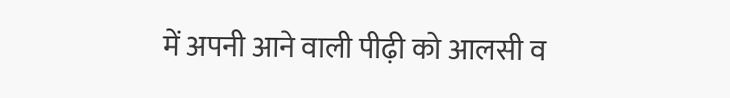में अपनी आने वाली पीढ़ी को आलसी व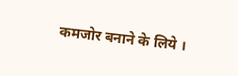कमजोर बनाने के लिये ।